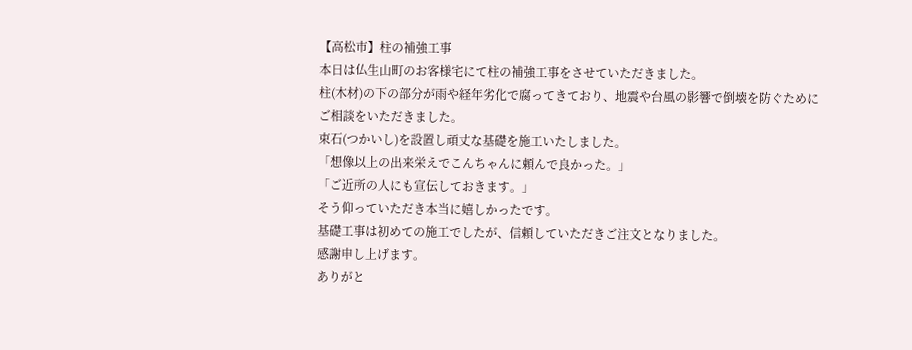【高松市】柱の補強工事
本日は仏生山町のお客様宅にて柱の補強工事をさせていただきました。
柱(木材)の下の部分が雨や経年劣化で腐ってきており、地震や台風の影響で倒壊を防ぐために
ご相談をいただきました。
束石(つかいし)を設置し頑丈な基礎を施工いたしました。
「想像以上の出来栄えでこんちゃんに頼んで良かった。」
「ご近所の人にも宣伝しておきます。」
そう仰っていただき本当に嬉しかったです。
基礎工事は初めての施工でしたが、信頼していただきご注文となりました。
感謝申し上げます。
ありがと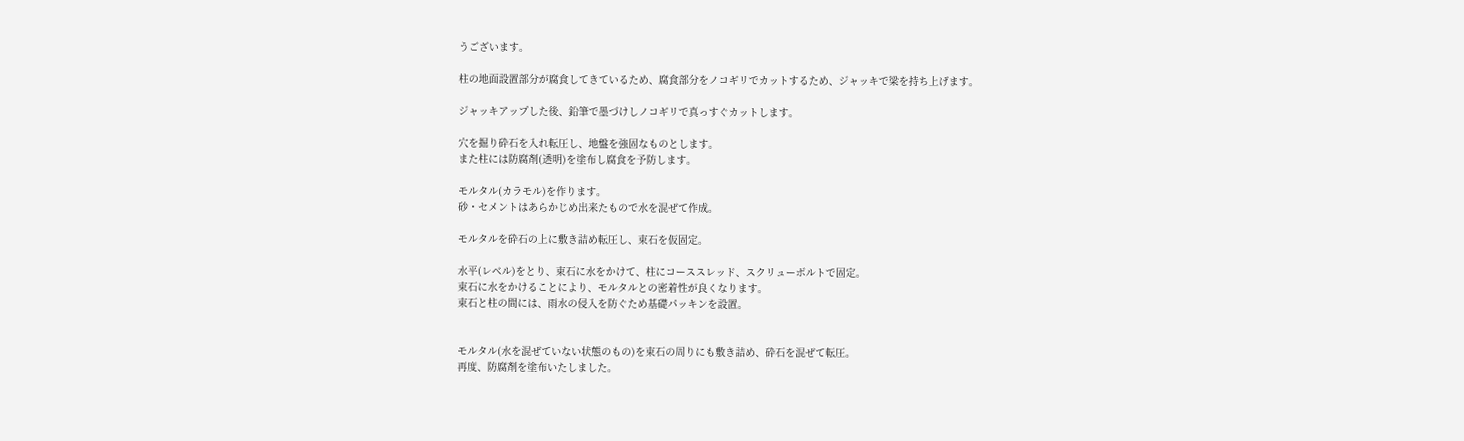うございます。

柱の地面設置部分が腐食してきているため、腐食部分をノコギリでカットするため、ジャッキで梁を持ち上げます。

ジャッキアップした後、鉛筆で墨づけしノコギリで真っすぐカットします。

穴を掘り砕石を入れ転圧し、地盤を強固なものとします。
また柱には防腐剤(透明)を塗布し腐食を予防します。

モルタル(カラモル)を作ります。
砂・セメントはあらかじめ出来たもので水を混ぜて作成。

モルタルを砕石の上に敷き詰め転圧し、束石を仮固定。

水平(レベル)をとり、束石に水をかけて、柱にコーススレッド、スクリューボルトで固定。
束石に水をかけることにより、モルタルとの密着性が良くなります。
束石と柱の間には、雨水の侵入を防ぐため基礎パッキンを設置。


モルタル(水を混ぜていない状態のもの)を束石の周りにも敷き詰め、砕石を混ぜて転圧。
再度、防腐剤を塗布いたしました。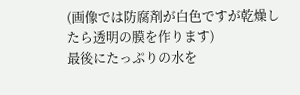(画像では防腐剤が白色ですが乾燥したら透明の膜を作ります)
最後にたっぷりの水を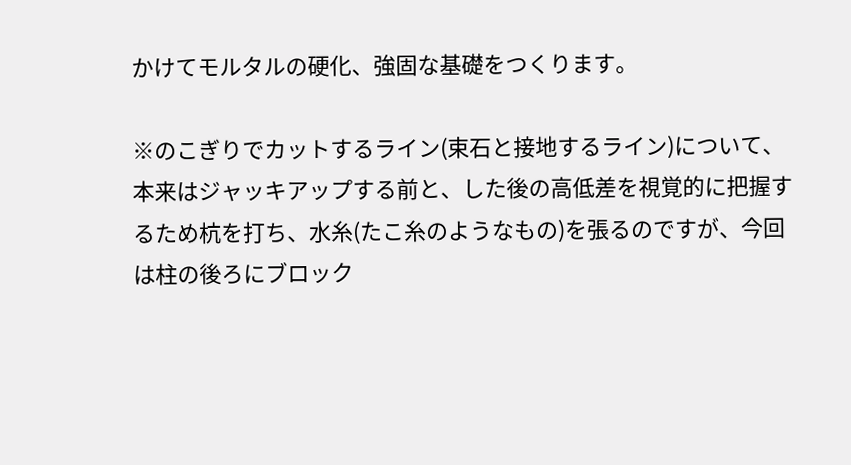かけてモルタルの硬化、強固な基礎をつくります。

※のこぎりでカットするライン(束石と接地するライン)について、本来はジャッキアップする前と、した後の高低差を視覚的に把握するため杭を打ち、水糸(たこ糸のようなもの)を張るのですが、今回は柱の後ろにブロック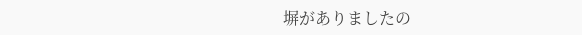塀がありましたの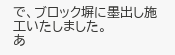で、ブロック塀に墨出し施工いたしました。
あ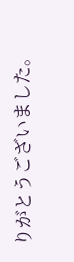りがとうございました。